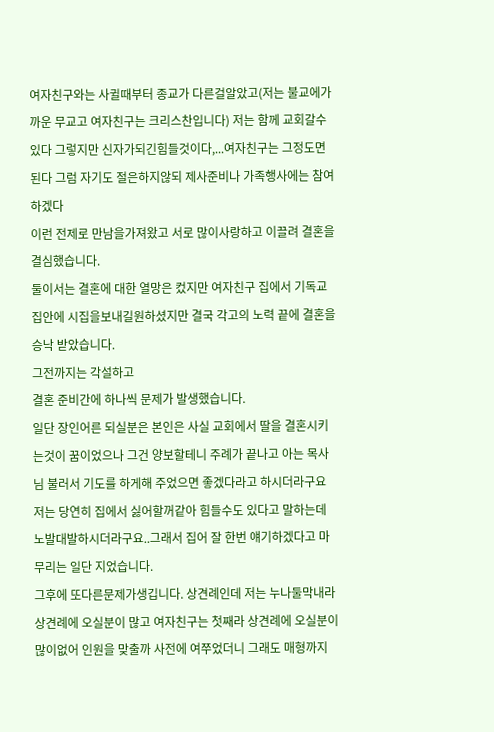여자친구와는 사귈때부터 종교가 다른걸알았고(저는 불교에가까운 무교고 여자친구는 크리스찬입니다) 저는 함께 교회갈수있다 그렇지만 신자가되긴힘들것이다,...여자친구는 그정도면된다 그럼 자기도 절은하지않되 제사준비나 가족행사에는 참여하겠다
이런 전제로 만남을가져왔고 서로 많이사랑하고 이끌려 결혼을 결심했습니다.
둘이서는 결혼에 대한 열망은 컸지만 여자친구 집에서 기독교 집안에 시집을보내길원하셨지만 결국 각고의 노력 끝에 결혼을승낙 받았습니다.
그전까지는 각설하고
결혼 준비간에 하나씩 문제가 발생했습니다.
일단 장인어른 되실분은 본인은 사실 교회에서 딸을 결혼시키는것이 꿈이었으나 그건 양보할테니 주례가 끝나고 아는 목사님 불러서 기도를 하게해 주었으면 좋겠다라고 하시더라구요 저는 당연히 집에서 싫어할꺼같아 힘들수도 있다고 말하는데 노발대발하시더라구요..그래서 집어 잘 한번 얘기하겠다고 마무리는 일단 지었습니다.
그후에 또다른문제가생깁니다. 상견례인데 저는 누나둘막내라 상견례에 오실분이 많고 여자친구는 첫째라 상견례에 오실분이 많이없어 인원을 맞출까 사전에 여쭈었더니 그래도 매형까지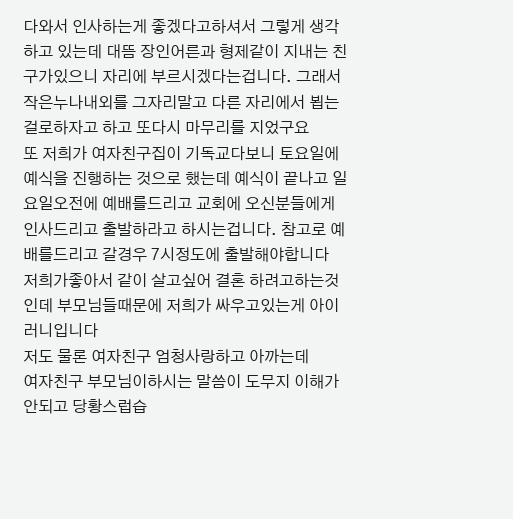다와서 인사하는게 좋겠다고하셔서 그렇게 생각하고 있는데 대뜸 장인어른과 형제같이 지내는 친구가있으니 자리에 부르시겠다는겁니다. 그래서 작은누나내외를 그자리말고 다른 자리에서 뵙는걸로하자고 하고 또다시 마무리를 지었구요
또 저희가 여자친구집이 기독교다보니 토요일에 예식을 진행하는 것으로 했는데 예식이 끝나고 일요일오전에 예배를드리고 교회에 오신분들에게 인사드리고 출발하라고 하시는겁니다. 참고로 예배를드리고 갈경우 7시정도에 출발해야합니다
저희가좋아서 같이 살고싶어 결혼 하려고하는것인데 부모님들때문에 저희가 싸우고있는게 아이러니입니다
저도 물론 여자친구 엄청사랑하고 아까는데
여자친구 부모님이하시는 말씀이 도무지 이해가안되고 당황스럽습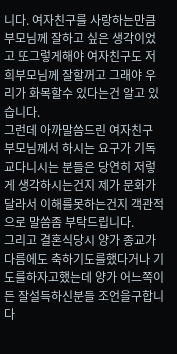니다. 여자친구를 사랑하는만큼 부모님께 잘하고 싶은 생각이었고 또그렇게해야 여자친구도 저희부모님께 잘할꺼고 그래야 우리가 화목할수 있다는건 알고 있습니다.
그런데 아까말씀드린 여자친구 부모님께서 하시는 요구가 기독교다니시는 분들은 당연히 저렇게 생각하시는건지 제가 문화가달라서 이해를못하는건지 객관적으로 말씀좀 부탁드립니다.
그리고 결혼식당시 양가 종교가다름에도 축하기도를했다거나 기도를하자고했는데 양가 어느쪽이든 잘설득하신분들 조언을구합니다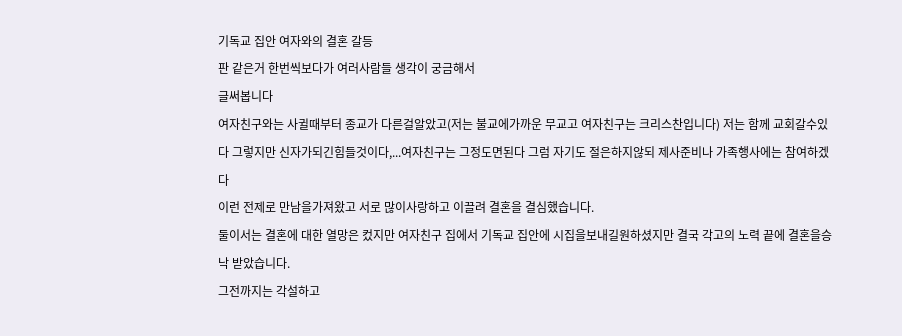기독교 집안 여자와의 결혼 갈등
판 같은거 한번씩보다가 여러사람들 생각이 궁금해서
글써봅니다
여자친구와는 사귈때부터 종교가 다른걸알았고(저는 불교에가까운 무교고 여자친구는 크리스찬입니다) 저는 함께 교회갈수있다 그렇지만 신자가되긴힘들것이다,...여자친구는 그정도면된다 그럼 자기도 절은하지않되 제사준비나 가족행사에는 참여하겠다
이런 전제로 만남을가져왔고 서로 많이사랑하고 이끌려 결혼을 결심했습니다.
둘이서는 결혼에 대한 열망은 컸지만 여자친구 집에서 기독교 집안에 시집을보내길원하셨지만 결국 각고의 노력 끝에 결혼을승낙 받았습니다.
그전까지는 각설하고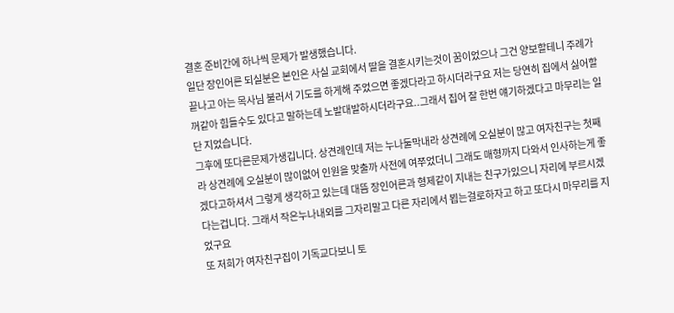결혼 준비간에 하나씩 문제가 발생했습니다.
일단 장인어른 되실분은 본인은 사실 교회에서 딸을 결혼시키는것이 꿈이었으나 그건 양보할테니 주례가 끝나고 아는 목사님 불러서 기도를 하게해 주었으면 좋겠다라고 하시더라구요 저는 당연히 집에서 싫어할꺼같아 힘들수도 있다고 말하는데 노발대발하시더라구요..그래서 집어 잘 한번 얘기하겠다고 마무리는 일단 지었습니다.
그후에 또다른문제가생깁니다. 상견례인데 저는 누나둘막내라 상견례에 오실분이 많고 여자친구는 첫째라 상견례에 오실분이 많이없어 인원을 맞출까 사전에 여쭈었더니 그래도 매형까지 다와서 인사하는게 좋겠다고하셔서 그렇게 생각하고 있는데 대뜸 장인어른과 형제같이 지내는 친구가있으니 자리에 부르시겠다는겁니다. 그래서 작은누나내외를 그자리말고 다른 자리에서 뵙는걸로하자고 하고 또다시 마무리를 지었구요
또 저희가 여자친구집이 기독교다보니 토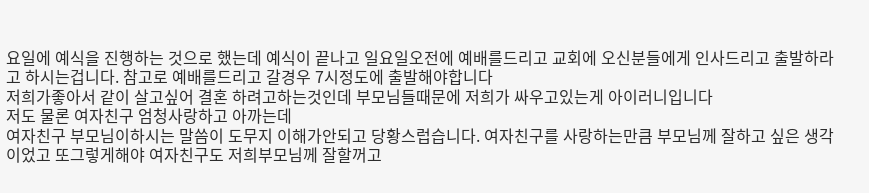요일에 예식을 진행하는 것으로 했는데 예식이 끝나고 일요일오전에 예배를드리고 교회에 오신분들에게 인사드리고 출발하라고 하시는겁니다. 참고로 예배를드리고 갈경우 7시정도에 출발해야합니다
저희가좋아서 같이 살고싶어 결혼 하려고하는것인데 부모님들때문에 저희가 싸우고있는게 아이러니입니다
저도 물론 여자친구 엄청사랑하고 아까는데
여자친구 부모님이하시는 말씀이 도무지 이해가안되고 당황스럽습니다. 여자친구를 사랑하는만큼 부모님께 잘하고 싶은 생각이었고 또그렇게해야 여자친구도 저희부모님께 잘할꺼고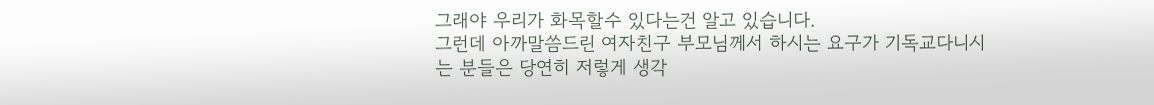그래야 우리가 화목할수 있다는건 알고 있습니다.
그런데 아까말씀드린 여자친구 부모님께서 하시는 요구가 기독교다니시는 분들은 당연히 저렇게 생각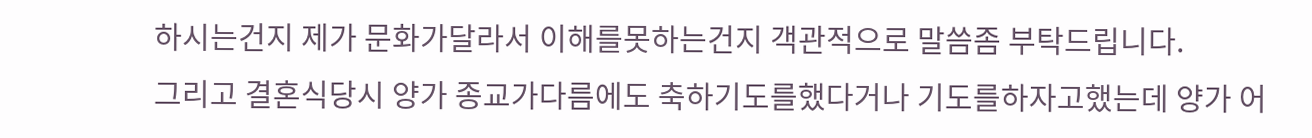하시는건지 제가 문화가달라서 이해를못하는건지 객관적으로 말씀좀 부탁드립니다.
그리고 결혼식당시 양가 종교가다름에도 축하기도를했다거나 기도를하자고했는데 양가 어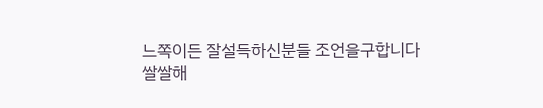느쪽이든 잘설득하신분들 조언을구합니다
쌀쌀해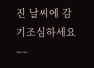진 날씨에 감기조심하세요~~